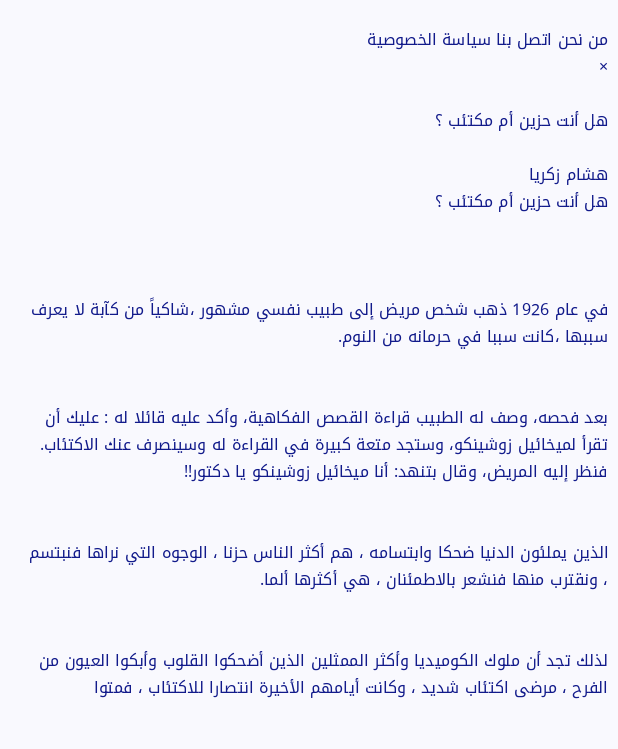من نحن اتصل بنا سياسة الخصوصية
×

هل أنت حزين أم مكتئب ؟

هشام زكريا
هل أنت حزين أم مكتئب ؟



في عام 1926 ذهب شخص مريض إلى طبيب نفسي مشهور ،شاكياً من كآبة لا يعرف سببها ،كانت سببا في حرمانه من النوم.


بعد فحصه، وصف له الطبيب قراءة القصص الفكاهية، وأكد عليه قائلا له : عليك أن تقرأ لميخائيل زوشينكو، وستجد متعة كبيرة في القراءة له وسينصرف عنك الاكتئاب. فنظر إليه المريض، وقال بتنهد: أنا ميخائيل زوشينكو يا دكتور!!


الذين يملئون الدنيا ضحكا وابتسامه ، هم أكثر الناس حزنا ، الوجوه التي نراها فنبتسم ، ونقترب منها فنشعر بالاطمئنان ، هي أكثرها ألما.


لذلك تجد أن ملوك الكوميديا وأكثر الممثلين الذين أضحكوا القلوب وأبكوا العيون من الفرح ، مرضى اكتئاب شديد ، وكانت أيامهم الأخيرة انتصارا للاكتئاب ، فمتوا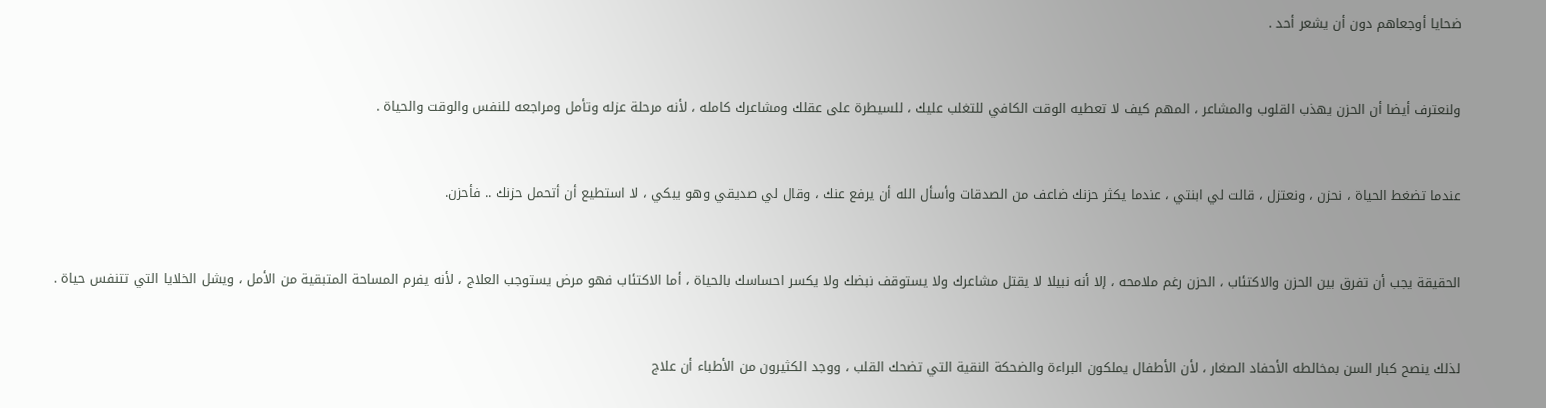ضحايا أوجعاهم دون أن يشعر أحد .


ولنعترف أيضا أن الحزن يهذب القلوب والمشاعر ، المهم كيف لا تعطيه الوقت الكافي للتغلب عليك ، للسيطرة على عقلك ومشاعرك كامله ، لأنه مرحلة عزله وتأمل ومراجعه للنفس والوقت والحياة .


عندما تضغط الحياة ، نحزن ، ونعتزل ، قالت لي ابنتي ، عندما يكثر حزنك ضاعف من الصدقات وأسأل الله أن يرفع عنك ، وقال لي صديقي وهو يبكي ، لا استطيع أن أتحمل حزنك .. فأحزن.


الحقيقة يجب أن تفرق بين الحزن والاكتئاب ، الحزن رغم ملامحه ، إلا أنه نبيلا لا يقتل مشاعرك ولا يستوقف نبضك ولا يكسر احساسك بالحياة ، أما الاكتئاب فهو مرض يستوجب العلاج ، لأنه يفرم المساحة المتبقية من الأمل ، ويشل الخلايا التي تتنفس حياة .


لذلك ينصح كبار السن بمخالطه الأحفاد الصغار ، لأن الأطفال يملكون البراءة والضحكة النقية التي تضحك القلب ، ووجد الكثيرون من الأطباء أن علاج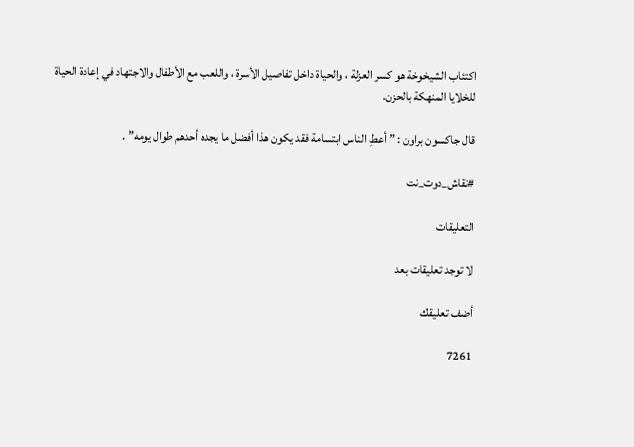اكتئاب الشيخوخة هو كسر العزلة ، والحياة داخل تفاصيل الأسرة ، واللعب مع الأطفال والاجتهاد في إعادة الحياة للخلايا المنهكة بالحزن.

قال جاكسون براون : ” أعطِ الناس ابتسامة فقد يكون هذا أفضل ما يجده أحدهم طوال يومه” .

#نقاش_دوت_نت

التعليقات

لا توجد تعليقات بعد

أضف تعليقك

7261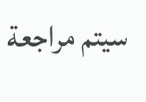سيتم مراجعة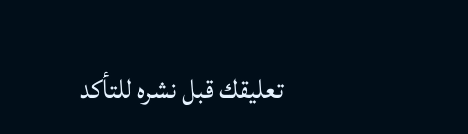تعليقك قبل نشره للتأكد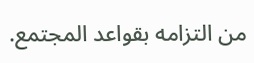من التزامه بقواعد المجتمع.